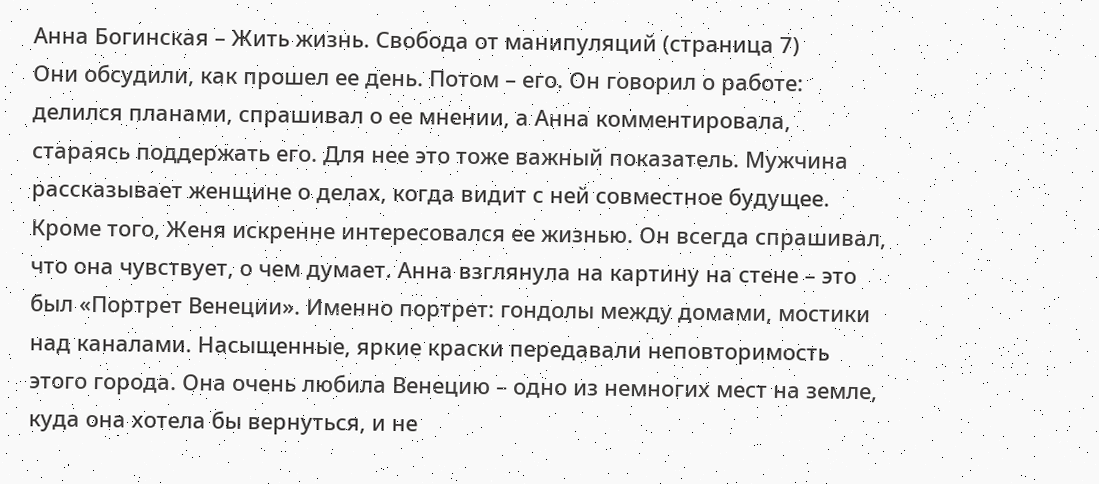Анна Богинская – Жить жизнь. Свобода от манипуляций (страница 7)
Они обсудили, как прошел ее день. Потом – его. Он говорил о работе: делился планами, спрашивал о ее мнении, а Анна комментировала, стараясь поддержать его. Для нее это тоже важный показатель. Мужчина рассказывает женщине о делах, когда видит с ней совместное будущее. Кроме того, Женя искренне интересовался ее жизнью. Он всегда спрашивал, что она чувствует, о чем думает. Анна взглянула на картину на стене – это был «Портрет Венеции». Именно портрет: гондолы между домами, мостики над каналами. Насыщенные, яркие краски передавали неповторимость этого города. Она очень любила Венецию – одно из немногих мест на земле, куда она хотела бы вернуться, и не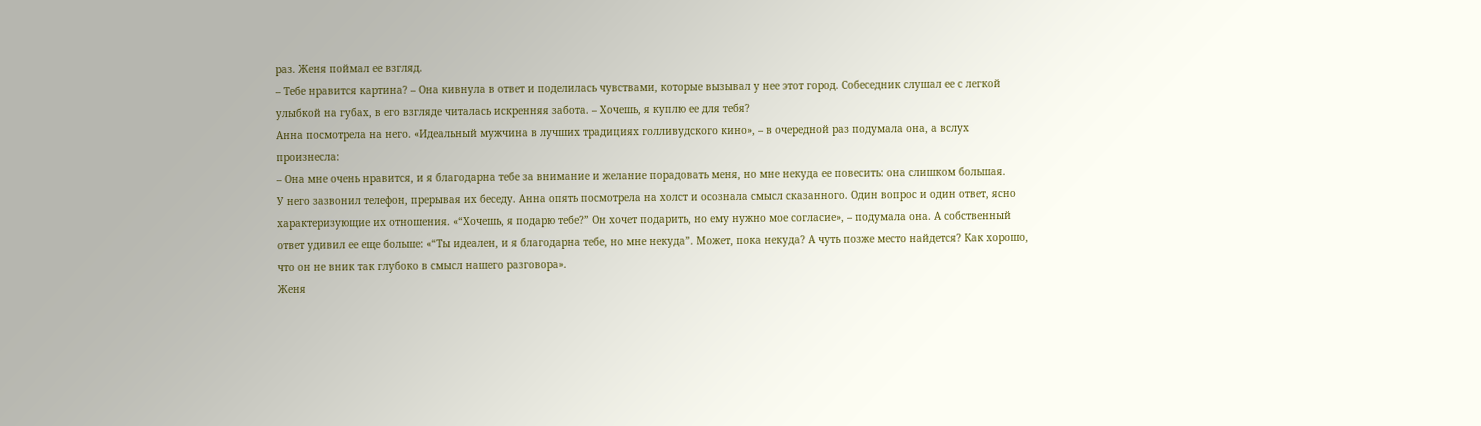раз. Женя поймал ее взгляд.
– Тебе нравится картина? – Она кивнула в ответ и поделилась чувствами, которые вызывал у нее этот город. Собеседник слушал ее с легкой улыбкой на губах, в его взгляде читалась искренняя забота. – Хочешь, я куплю ее для тебя?
Анна посмотрела на него. «Идеальный мужчина в лучших традициях голливудского кино», – в очередной раз подумала она, а вслух произнесла:
– Она мне очень нравится, и я благодарна тебе за внимание и желание порадовать меня, но мне некуда ее повесить: она слишком большая.
У него зазвонил телефон, прерывая их беседу. Анна опять посмотрела на холст и осознала смысл сказанного. Один вопрос и один ответ, ясно характеризующие их отношения. «“Хочешь, я подарю тебе?” Он хочет подарить, но ему нужно мое согласие», – подумала она. А собственный ответ удивил ее еще больше: «“Ты идеален, и я благодарна тебе, но мне некуда”. Может, пока некуда? А чуть позже место найдется? Как хорошо, что он не вник так глубоко в смысл нашего разговора».
Женя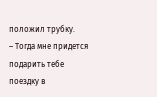положил трубку.
– Тогда мне придется подарить тебе поездку в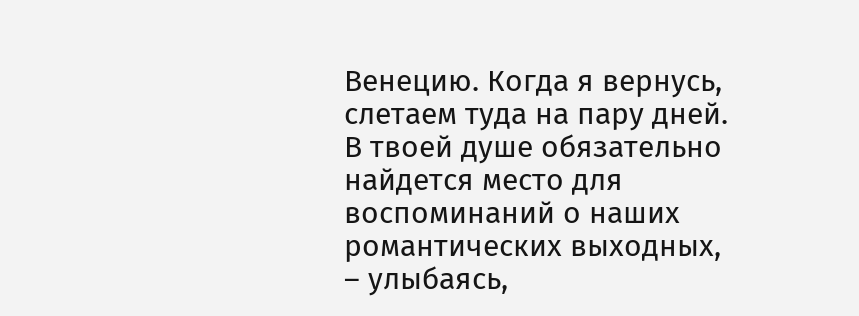Венецию. Когда я вернусь, слетаем туда на пару дней. В твоей душе обязательно найдется место для воспоминаний о наших романтических выходных, – улыбаясь,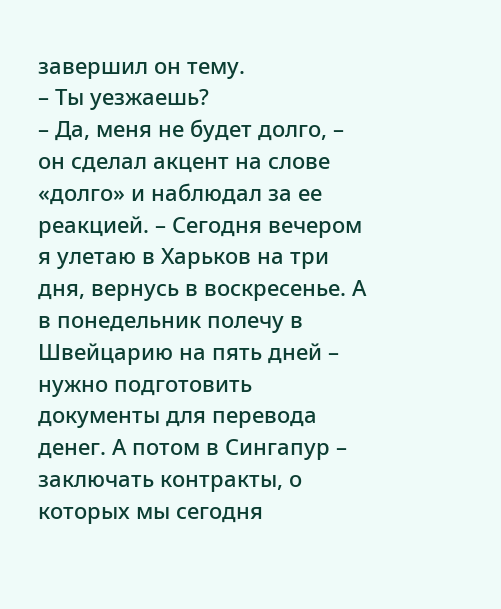завершил он тему.
– Ты уезжаешь?
– Да, меня не будет долго, – он сделал акцент на слове «долго» и наблюдал за ее реакцией. – Сегодня вечером я улетаю в Харьков на три дня, вернусь в воскресенье. А в понедельник полечу в Швейцарию на пять дней – нужно подготовить документы для перевода денег. А потом в Сингапур – заключать контракты, о которых мы сегодня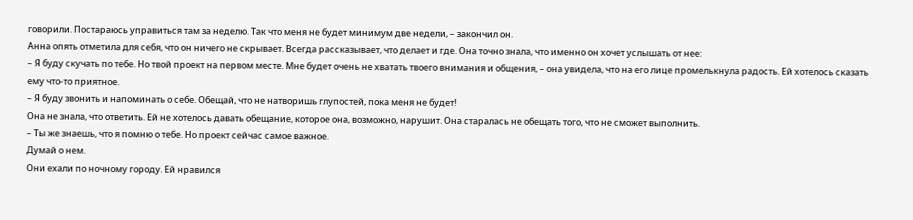говорили. Постараюсь управиться там за неделю. Так что меня не будет минимум две недели, – закончил он.
Анна опять отметила для себя, что он ничего не скрывает. Всегда рассказывает, что делает и где. Она точно знала, что именно он хочет услышать от нее:
– Я буду скучать по тебе. Но твой проект на первом месте. Мне будет очень не хватать твоего внимания и общения, – она увидела, что на его лице промелькнула радость. Ей хотелось сказать ему что-то приятное.
– Я буду звонить и напоминать о себе. Обещай, что не натворишь глупостей, пока меня не будет!
Она не знала, что ответить. Ей не хотелось давать обещание, которое она, возможно, нарушит. Она старалась не обещать того, что не сможет выполнить.
– Ты же знаешь, что я помню о тебе. Но проект сейчас самое важное.
Думай о нем.
Они ехали по ночному городу. Ей нравился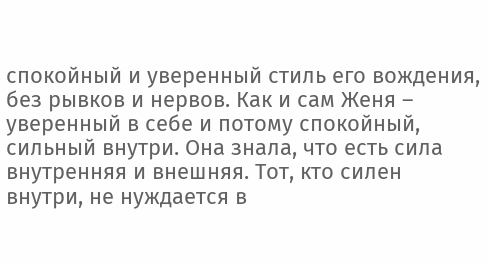спокойный и уверенный стиль его вождения, без рывков и нервов. Как и сам Женя – уверенный в себе и потому спокойный, сильный внутри. Она знала, что есть сила внутренняя и внешняя. Тот, кто силен внутри, не нуждается в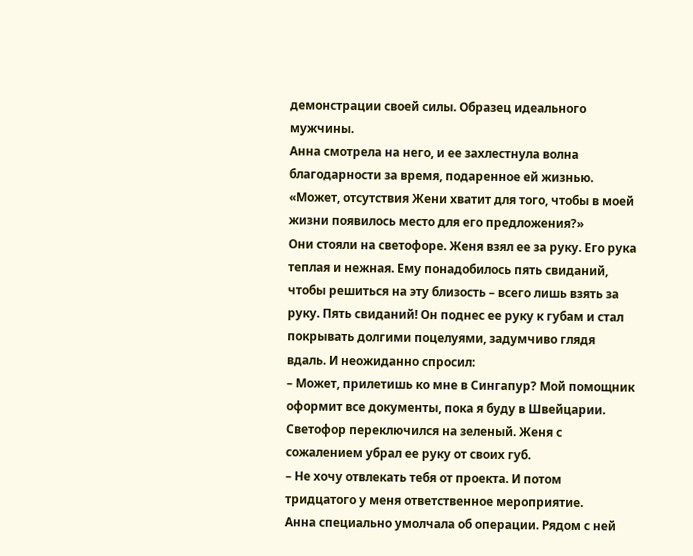демонстрации своей силы. Образец идеального мужчины.
Анна смотрела на него, и ее захлестнула волна благодарности за время, подаренное ей жизнью. «Может, отсутствия Жени хватит для того, чтобы в моей жизни появилось место для его предложения?»
Они стояли на светофоре. Женя взял ее за руку. Его рука теплая и нежная. Ему понадобилось пять свиданий, чтобы решиться на эту близость – всего лишь взять за руку. Пять свиданий! Он поднес ее руку к губам и стал покрывать долгими поцелуями, задумчиво глядя вдаль. И неожиданно спросил:
– Может, прилетишь ко мне в Сингапур? Мой помощник оформит все документы, пока я буду в Швейцарии.
Светофор переключился на зеленый. Женя с сожалением убрал ее руку от своих губ.
– Не хочу отвлекать тебя от проекта. И потом тридцатого у меня ответственное мероприятие.
Анна специально умолчала об операции. Рядом с ней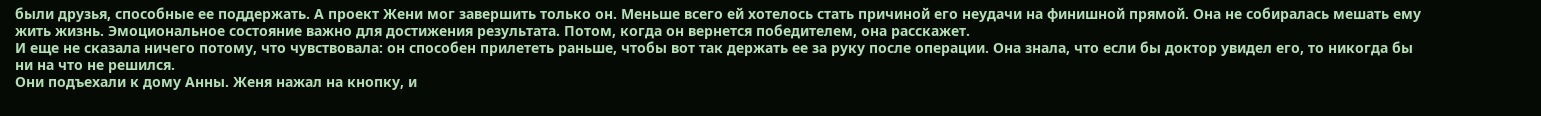были друзья, способные ее поддержать. А проект Жени мог завершить только он. Меньше всего ей хотелось стать причиной его неудачи на финишной прямой. Она не собиралась мешать ему жить жизнь. Эмоциональное состояние важно для достижения результата. Потом, когда он вернется победителем, она расскажет.
И еще не сказала ничего потому, что чувствовала: он способен прилететь раньше, чтобы вот так держать ее за руку после операции. Она знала, что если бы доктор увидел его, то никогда бы ни на что не решился.
Они подъехали к дому Анны. Женя нажал на кнопку, и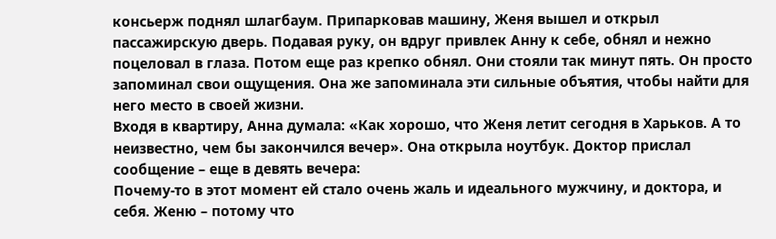консьерж поднял шлагбаум. Припарковав машину, Женя вышел и открыл пассажирскую дверь. Подавая руку, он вдруг привлек Анну к себе, обнял и нежно поцеловал в глаза. Потом еще раз крепко обнял. Они стояли так минут пять. Он просто запоминал свои ощущения. Она же запоминала эти сильные объятия, чтобы найти для него место в своей жизни.
Входя в квартиру, Анна думала: «Как хорошо, что Женя летит сегодня в Харьков. А то неизвестно, чем бы закончился вечер». Она открыла ноутбук. Доктор прислал сообщение – еще в девять вечера:
Почему-то в этот момент ей стало очень жаль и идеального мужчину, и доктора, и себя. Женю – потому что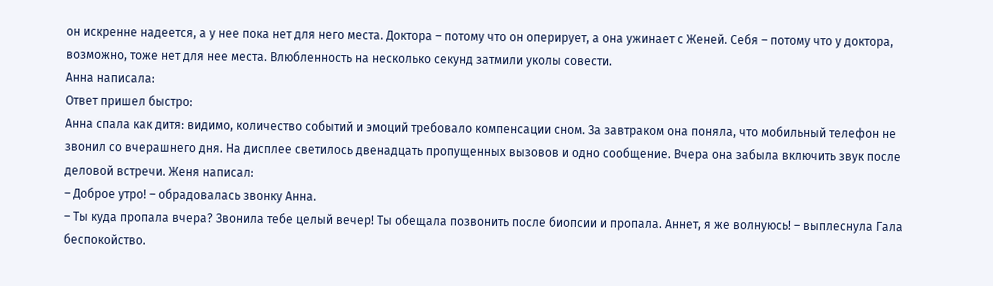он искренне надеется, а у нее пока нет для него места. Доктора – потому что он оперирует, а она ужинает с Женей. Себя – потому что у доктора, возможно, тоже нет для нее места. Влюбленность на несколько секунд затмили уколы совести.
Анна написала:
Ответ пришел быстро:
Анна спала как дитя: видимо, количество событий и эмоций требовало компенсации сном. За завтраком она поняла, что мобильный телефон не звонил со вчерашнего дня. На дисплее светилось двенадцать пропущенных вызовов и одно сообщение. Вчера она забыла включить звук после деловой встречи. Женя написал:
– Доброе утро! – обрадовалась звонку Анна.
– Ты куда пропала вчера? Звонила тебе целый вечер! Ты обещала позвонить после биопсии и пропала. Аннет, я же волнуюсь! – выплеснула Гала беспокойство.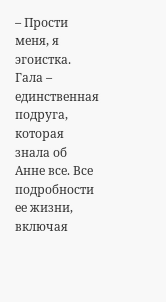– Прости меня, я эгоистка.
Гала – единственная подруга, которая знала об Анне все. Все подробности ее жизни, включая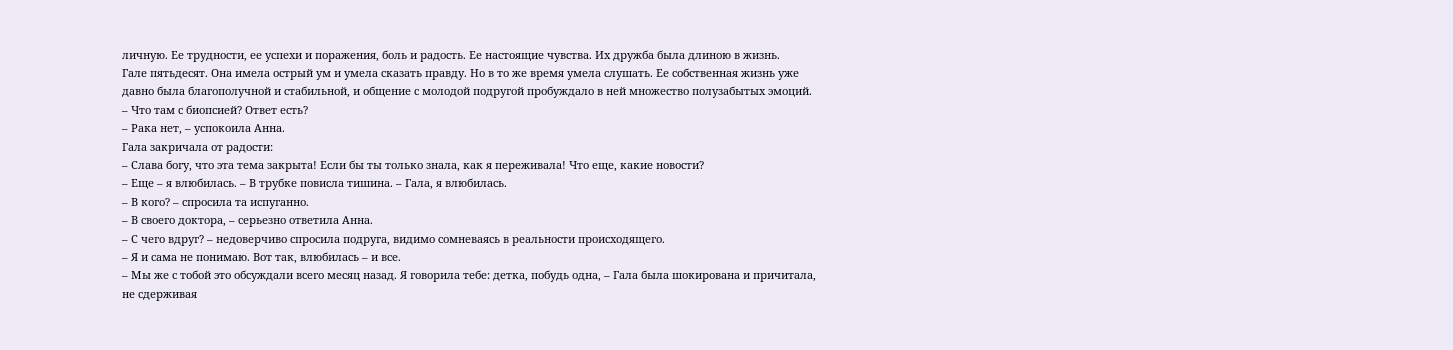личную. Ее трудности, ее успехи и поражения, боль и радость. Ее настоящие чувства. Их дружба была длиною в жизнь.
Гале пятьдесят. Она имела острый ум и умела сказать правду. Но в то же время умела слушать. Ее собственная жизнь уже давно была благополучной и стабильной, и общение с молодой подругой пробуждало в ней множество полузабытых эмоций.
– Что там с биопсией? Ответ есть?
– Рака нет, – успокоила Анна.
Гала закричала от радости:
– Слава богу, что эта тема закрыта! Если бы ты только знала, как я переживала! Что еще, какие новости?
– Еще – я влюбилась. – В трубке повисла тишина. – Гала, я влюбилась.
– В кого? – спросила та испуганно.
– В своего доктора, – серьезно ответила Анна.
– С чего вдруг? – недоверчиво спросила подруга, видимо сомневаясь в реальности происходящего.
– Я и сама не понимаю. Вот так, влюбилась – и все.
– Мы же с тобой это обсуждали всего месяц назад. Я говорила тебе: детка, побудь одна, – Гала была шокирована и причитала, не сдерживая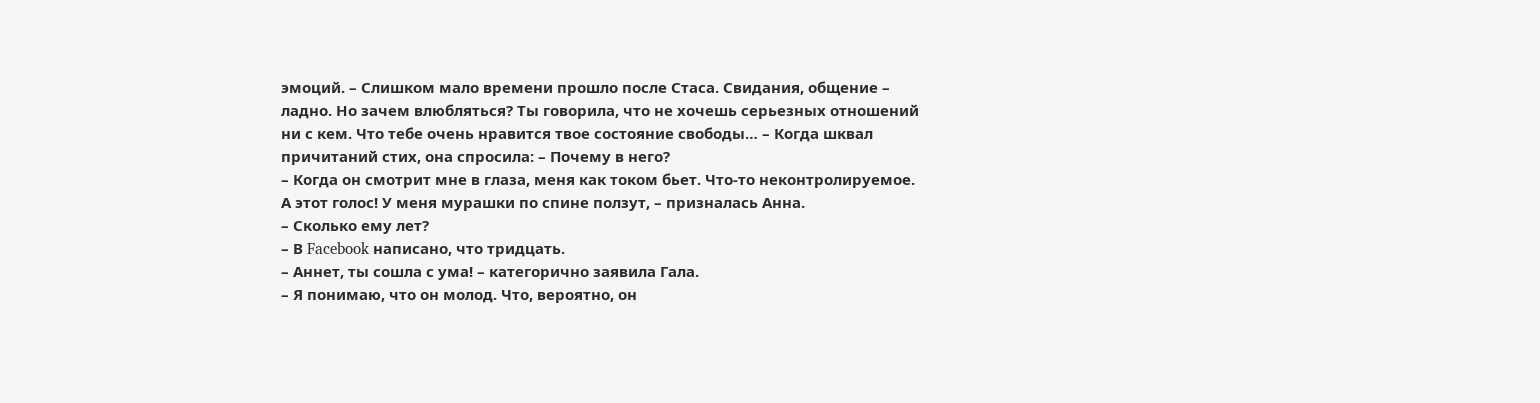эмоций. – Слишком мало времени прошло после Стаса. Свидания, общение – ладно. Но зачем влюбляться? Ты говорила, что не хочешь серьезных отношений ни с кем. Что тебе очень нравится твое состояние свободы… – Когда шквал причитаний стих, она спросила: – Почему в него?
– Когда он смотрит мне в глаза, меня как током бьет. Что-то неконтролируемое. А этот голос! У меня мурашки по спине ползут, – призналась Анна.
– Сколько ему лет?
– В Facebook написано, что тридцать.
– Аннет, ты сошла с ума! – категорично заявила Гала.
– Я понимаю, что он молод. Что, вероятно, он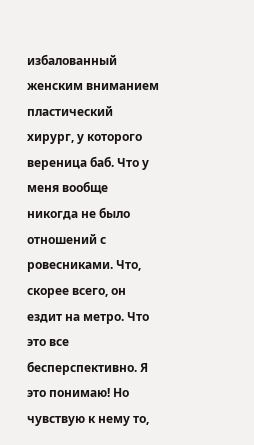избалованный женским вниманием пластический хирург, у которого вереница баб. Что у меня вообще никогда не было отношений с ровесниками. Что, скорее всего, он ездит на метро. Что это все бесперспективно. Я это понимаю! Но чувствую к нему то,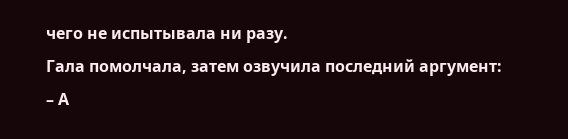чего не испытывала ни разу.
Гала помолчала, затем озвучила последний аргумент:
– А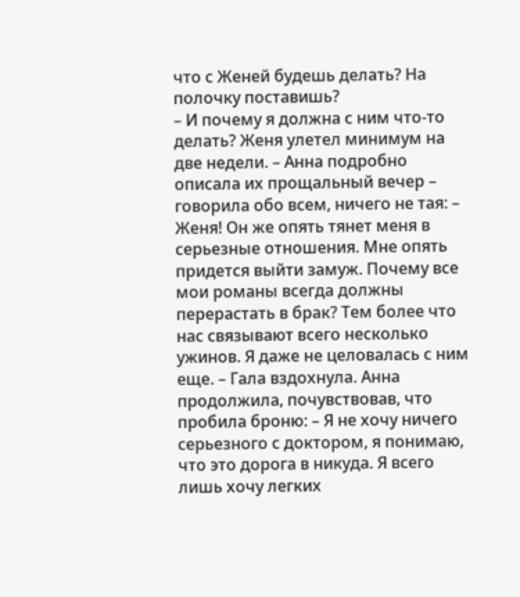что с Женей будешь делать? На полочку поставишь?
– И почему я должна с ним что-то делать? Женя улетел минимум на две недели. – Анна подробно описала их прощальный вечер – говорила обо всем, ничего не тая: – Женя! Он же опять тянет меня в серьезные отношения. Мне опять придется выйти замуж. Почему все мои романы всегда должны перерастать в брак? Тем более что нас связывают всего несколько ужинов. Я даже не целовалась с ним еще. – Гала вздохнула. Анна продолжила, почувствовав, что пробила броню: – Я не хочу ничего серьезного с доктором, я понимаю, что это дорога в никуда. Я всего лишь хочу легких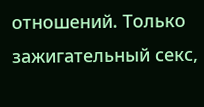отношений. Только зажигательный секс,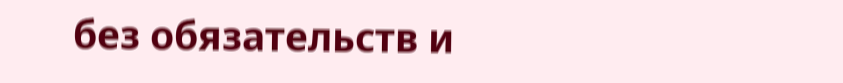без обязательств и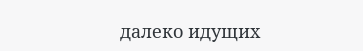далеко идущих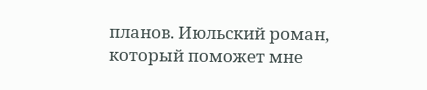планов. Июльский роман, который поможет мне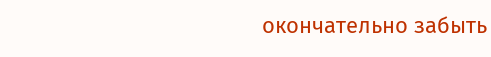окончательно забыть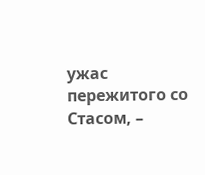ужас пережитого со Стасом, –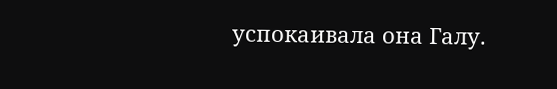успокаивала она Галу.